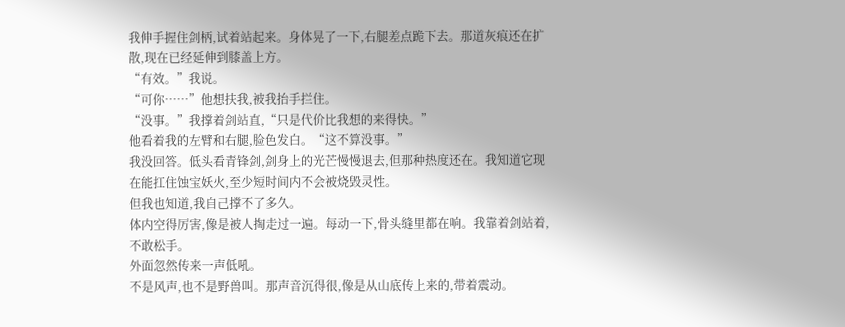我伸手握住剑柄,试着站起来。身体晃了一下,右腿差点跪下去。那道灰痕还在扩散,现在已经延伸到膝盖上方。
“有效。”我说。
“可你……”他想扶我,被我抬手拦住。
“没事。”我撑着剑站直,“只是代价比我想的来得快。”
他看着我的左臂和右腿,脸色发白。“这不算没事。”
我没回答。低头看青锋剑,剑身上的光芒慢慢退去,但那种热度还在。我知道它现在能扛住蚀宝妖火,至少短时间内不会被烧毁灵性。
但我也知道,我自己撑不了多久。
体内空得厉害,像是被人掏走过一遍。每动一下,骨头缝里都在响。我靠着剑站着,不敢松手。
外面忽然传来一声低吼。
不是风声,也不是野兽叫。那声音沉得很,像是从山底传上来的,带着震动。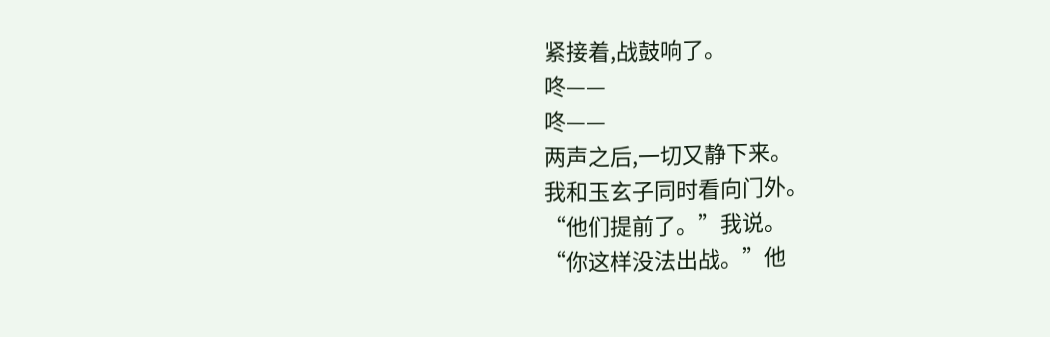紧接着,战鼓响了。
咚——
咚——
两声之后,一切又静下来。
我和玉玄子同时看向门外。
“他们提前了。”我说。
“你这样没法出战。”他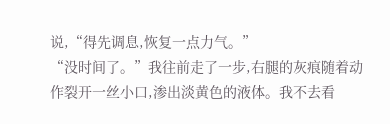说,“得先调息,恢复一点力气。”
“没时间了。”我往前走了一步,右腿的灰痕随着动作裂开一丝小口,渗出淡黄色的液体。我不去看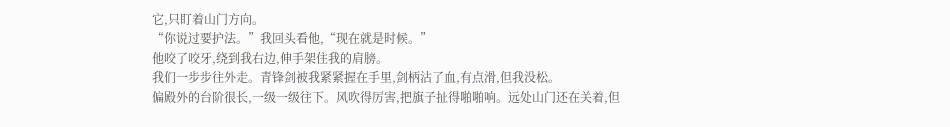它,只盯着山门方向。
“你说过要护法。”我回头看他,“现在就是时候。”
他咬了咬牙,绕到我右边,伸手架住我的肩膀。
我们一步步往外走。青锋剑被我紧紧握在手里,剑柄沾了血,有点滑,但我没松。
偏殿外的台阶很长,一级一级往下。风吹得厉害,把旗子扯得啪啪响。远处山门还在关着,但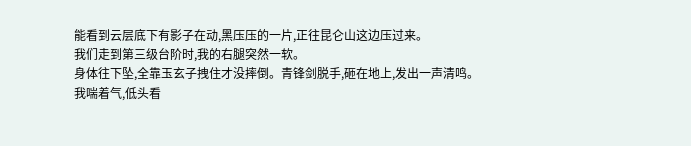能看到云层底下有影子在动,黑压压的一片,正往昆仑山这边压过来。
我们走到第三级台阶时,我的右腿突然一软。
身体往下坠,全靠玉玄子拽住才没摔倒。青锋剑脱手,砸在地上,发出一声清鸣。
我喘着气,低头看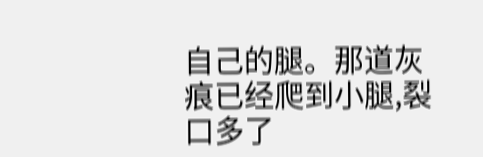自己的腿。那道灰痕已经爬到小腿,裂口多了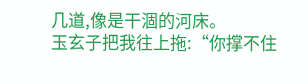几道,像是干涸的河床。
玉玄子把我往上拖:“你撑不住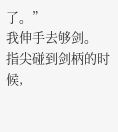了。”
我伸手去够剑。
指尖碰到剑柄的时候,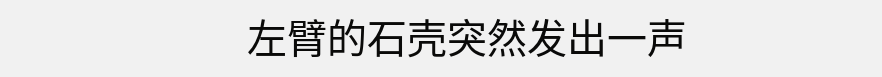左臂的石壳突然发出一声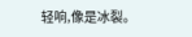轻响,像是冰裂。